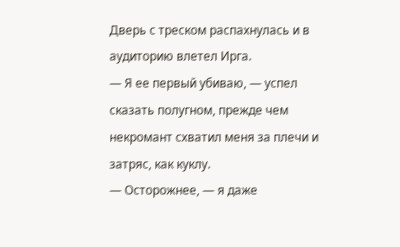Дверь с треском распахнулась и в аудиторию влетел Ирга.
— Я ее первый убиваю, — успел сказать полугном, прежде чем некромант схватил меня за плечи и затряс, как куклу.
— Осторожнее, — я даже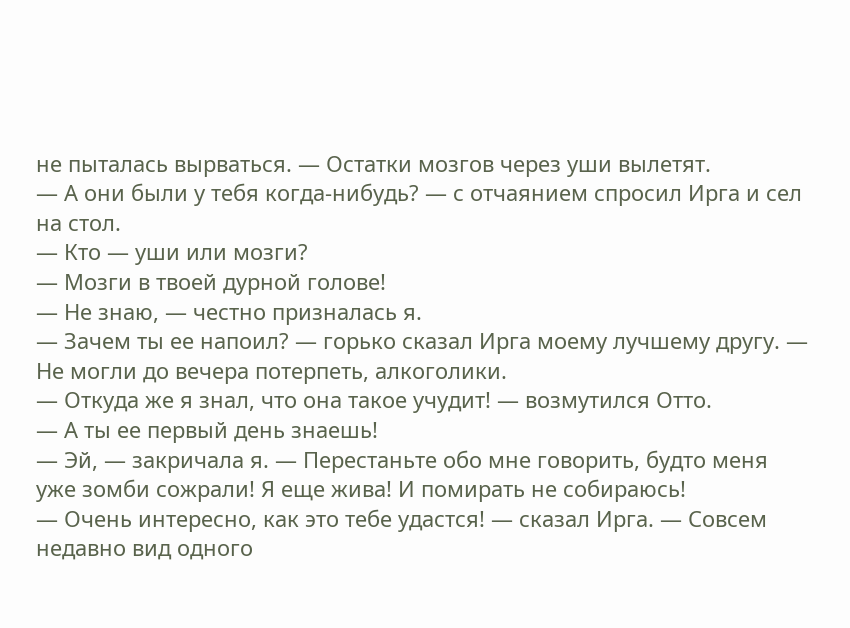не пыталась вырваться. — Остатки мозгов через уши вылетят.
— А они были у тебя когда-нибудь? — с отчаянием спросил Ирга и сел на стол.
— Кто — уши или мозги?
— Мозги в твоей дурной голове!
— Не знаю, — честно призналась я.
— Зачем ты ее напоил? — горько сказал Ирга моему лучшему другу. — Не могли до вечера потерпеть, алкоголики.
— Откуда же я знал, что она такое учудит! — возмутился Отто.
— А ты ее первый день знаешь!
— Эй, — закричала я. — Перестаньте обо мне говорить, будто меня уже зомби сожрали! Я еще жива! И помирать не собираюсь!
— Очень интересно, как это тебе удастся! — сказал Ирга. — Совсем недавно вид одного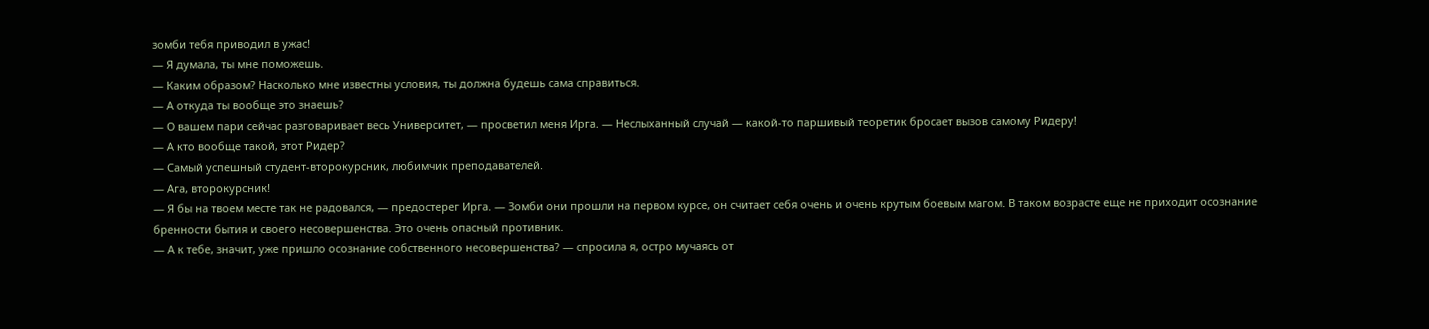зомби тебя приводил в ужас!
— Я думала, ты мне поможешь.
— Каким образом? Насколько мне известны условия, ты должна будешь сама справиться.
— А откуда ты вообще это знаешь?
— О вашем пари сейчас разговаривает весь Университет, — просветил меня Ирга. — Неслыханный случай — какой-то паршивый теоретик бросает вызов самому Ридеру!
— А кто вообще такой, этот Ридер?
— Самый успешный студент-второкурсник, любимчик преподавателей.
— Ага, второкурсник!
— Я бы на твоем месте так не радовался, — предостерег Ирга. — Зомби они прошли на первом курсе, он считает себя очень и очень крутым боевым магом. В таком возрасте еще не приходит осознание бренности бытия и своего несовершенства. Это очень опасный противник.
— А к тебе, значит, уже пришло осознание собственного несовершенства? — спросила я, остро мучаясь от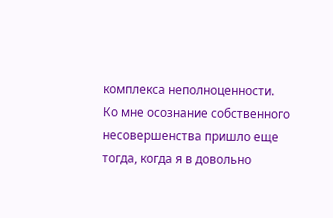комплекса неполноценности. Ко мне осознание собственного несовершенства пришло еще тогда, когда я в довольно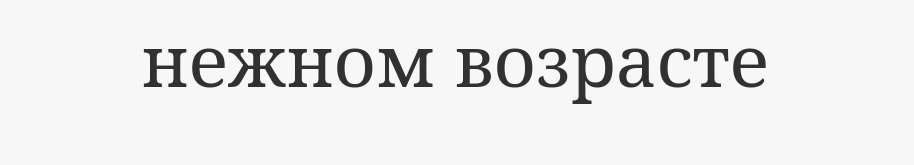нежном возрасте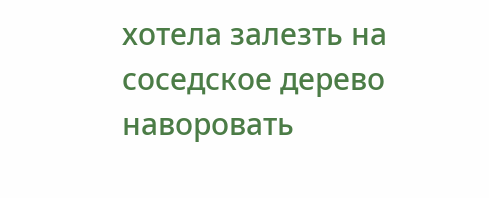хотела залезть на соседское дерево наворовать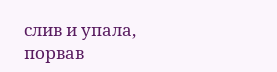слив и упала, порвав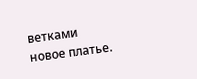ветками новое платье.